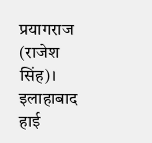प्रयागराज (राजेश सिंह)। इलाहाबाद हाई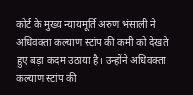कोर्ट के मुख्य न्यायमूर्ति अरुण भंसाली ने अधिवक्ता कल्याण स्टांप की कमी को देखते हुए बड़ा कदम उठाया है। उन्होंने अधिवक्ता कल्याण स्टांप की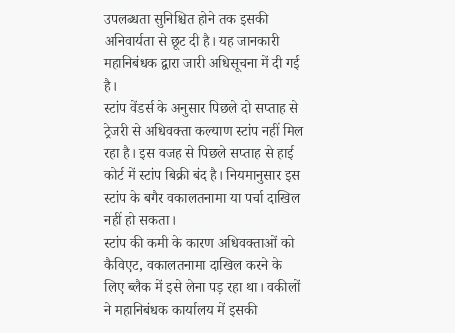उपलब्धता सुनिश्चित होने तक इसकी अनिवार्यता से छूट दी है। यह जानकारी महानिबंधक द्वारा जारी अधिसूचना में दी गई है।
स्टांप वेंडर्स के अनुसार पिछले दो सप्ताह से ट्रेजरी से अधिवक्ता कल्याण स्टांप नहीं मिल रहा है। इस वजह से पिछले सप्ताह से हाई कोर्ट में स्टांप बिक्री बंद है। नियमानुसार इस स्टांप के बगैर वकालतनामा या पर्चा दाखिल नहीं हो सकता।
स्टांप की कमी के कारण अधिवक्ताओं को कैविएट, वकालतनामा दाखिल करने के लिए ब्लैक में इसे लेना पड़ रहा था। वकीलों ने महानिबंधक कार्यालय में इसकी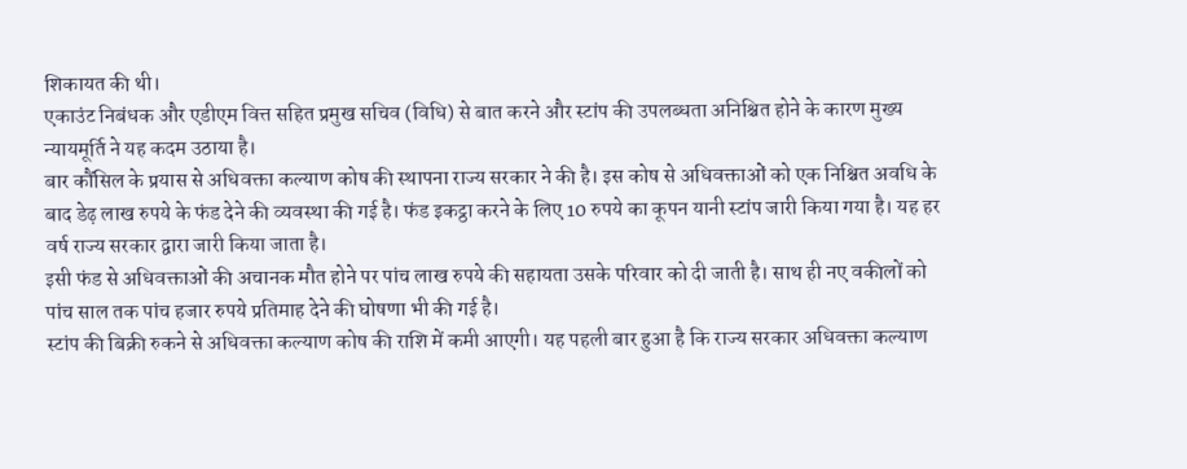शिकायत की थी।
एकाउंट निबंधक और एडीएम वित्त सहित प्रमुख सचिव (विधि) से बात करने और स्टांप की उपलब्धता अनिश्चित होने के कारण मुख्य न्यायमूर्ति ने यह कदम उठाया है।
बार कौंसिल के प्रयास से अधिवक्ता कल्याण कोष की स्थापना राज्य सरकार ने की है। इस कोष से अधिवक्ताओं को एक निश्चित अवधि के बाद डेढ़ लाख रुपये के फंड देने की व्यवस्था की गई है। फंड इकट्ठा करने के लिए 10 रुपये का कूपन यानी स्टांप जारी किया गया है। यह हर वर्ष राज्य सरकार द्वारा जारी किया जाता है।
इसी फंड से अधिवक्ताओं की अचानक मौत होने पर पांच लाख रुपये की सहायता उसके परिवार को दी जाती है। साथ ही नए वकीलों को पांच साल तक पांच हजार रुपये प्रतिमाह देने की घोषणा भी की गई है।
स्टांप की बिक्री रुकने से अधिवक्ता कल्याण कोष की राशि में कमी आएगी। यह पहली बार हुआ है कि राज्य सरकार अधिवक्ता कल्याण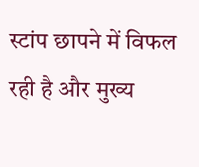स्टांप छापने में विफल रही है और मुख्य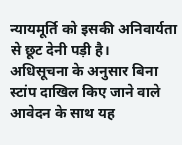न्यायमूर्ति को इसकी अनिवार्यता से छूट देनी पड़ी है।
अधिसूचना के अनुसार बिना स्टांप दाखिल किए जाने वाले आवेदन के साथ यह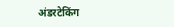अंडरटेकिंग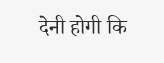देनी होगी कि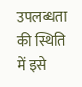उपलब्धता की स्थिति में इसे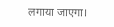लगाया जाएगा।